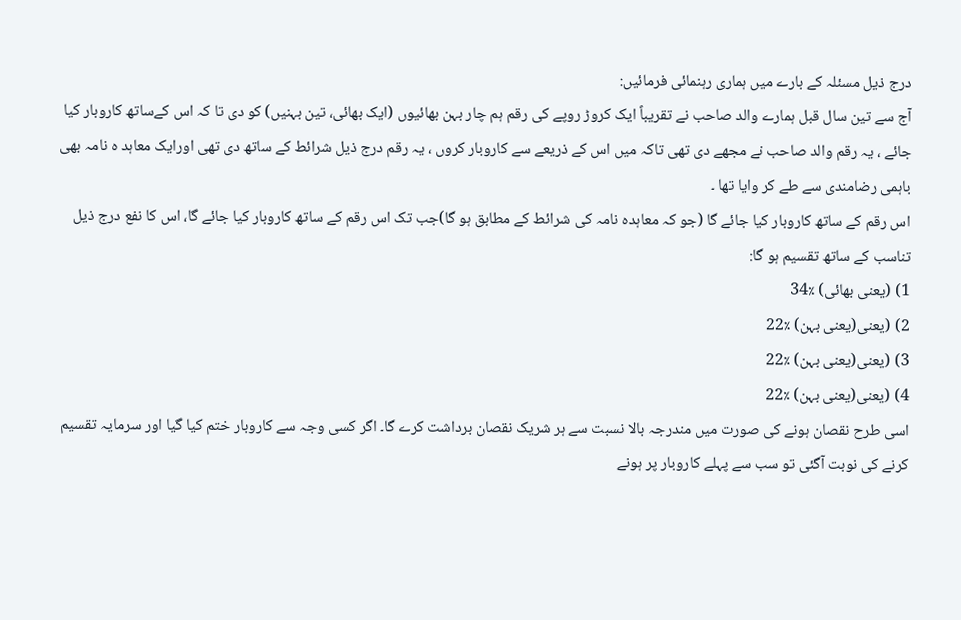درج ذیل مسئلہ کے بارے میں ہماری رہنمائی فرمائیں:
آج سے تین سال قبل ہمارے والد صاحب نے تقریباً ایک کروڑ روپے کی رقم ہم چار بہن بھائیوں (ایک بھائی، تین بہنیں) کو دی تا کہ اس کےساتھ کاروبار کیا جائے ، یہ رقم والد صاحب نے مجھے دی تھی تاکہ میں اس کے ذریعے سے کاروبار کروں ، یہ رقم درج ذیل شرائط کے ساتھ دی تھی اورایک معاہد ہ نامہ بھی باہمی رضامندی سے طے کر وایا تھا ۔
اس رقم کے ساتھ کاروبار کیا جائے گا (جو کہ معاہدہ نامہ کی شرائط کے مطابق ہو گا)جب تک اس رقم کے ساتھ کاروبار کیا جائے گا، اس کا نفع درج ذیل تناسب کے ساتھ تقسیم ہو گا:
1) (یعنی بھائی) ٪34
2) (یعنی(یعنی بہن) ٪22
3) (یعنی(یعنی بہن) ٪22
4) (یعنی(یعنی بہن) ٪22
اسی طرح نقصان ہونے کی صورت میں مندرجہ بالا نسبت سے ہر شریک نقصان برداشت کرے گا۔ اگر کسی وجہ سے کاروبار ختم کیا گیا اور سرمایہ تقسیم کرنے کی نوبت آگئی تو سب سے پہلے کاروبار پر ہونے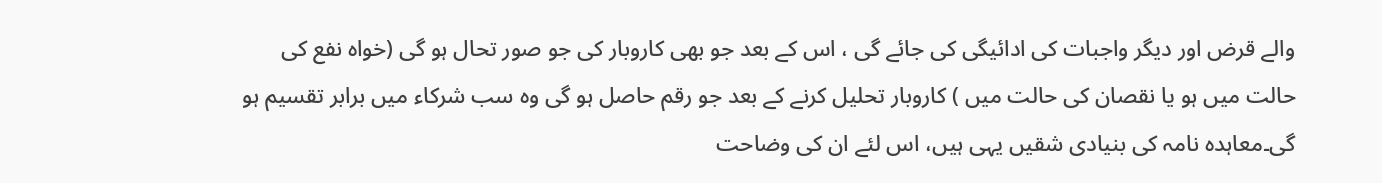والے قرض اور دیگر واجبات کی ادائیگی کی جائے گی ، اس کے بعد جو بھی کاروبار کی جو صور تحال ہو گی (خواہ نفع کی حالت میں ہو یا نقصان کی حالت میں ) کاروبار تحلیل کرنے کے بعد جو رقم حاصل ہو گی وہ سب شرکاء میں برابر تقسیم ہو گی۔معاہدہ نامہ کی بنیادی شقیں یہی ہیں، اس لئے ان کی وضاحت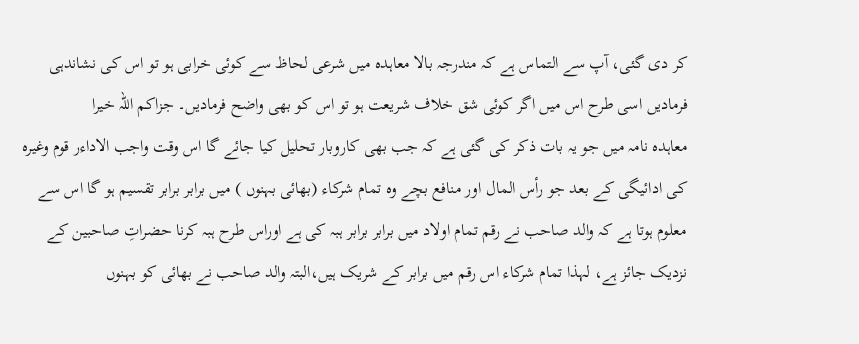کر دی گئی، آپ سے التماس ہے کہ مندرجہ بالا معاہدہ میں شرعی لحاظ سے کوئی خرابی ہو تو اس کی نشاندہی فرمادیں اسی طرح اس میں اگر کوئی شق خلاف شریعت ہو تو اس کو بھی واضح فرمادیں۔ جزاکم اللہ خیرا
معاہدہ نامہ میں جو یہ بات ذکر کی گئی ہے کہ جب بھی کاروبار تحلیل کیا جائے گا اس وقت واجب الاداءر قوم وغیرہ کی ادائیگی کے بعد جو رأس المال اور منافع بچے وہ تمام شرکاء (بھائی بہنوں ) میں برابر برابر تقسیم ہو گا اس سے معلوم ہوتا ہے کہ والد صاحب نے رقم تمام اولاد میں برابر برابر ہبہ کی ہے اوراس طرح ہبہ کرنا حضراتِ صاحبین کے نزدیک جائز ہے، لہذا تمام شرکاء اس رقم میں برابر کے شریک ہیں،البتہ والد صاحب نے بھائی کو بہنوں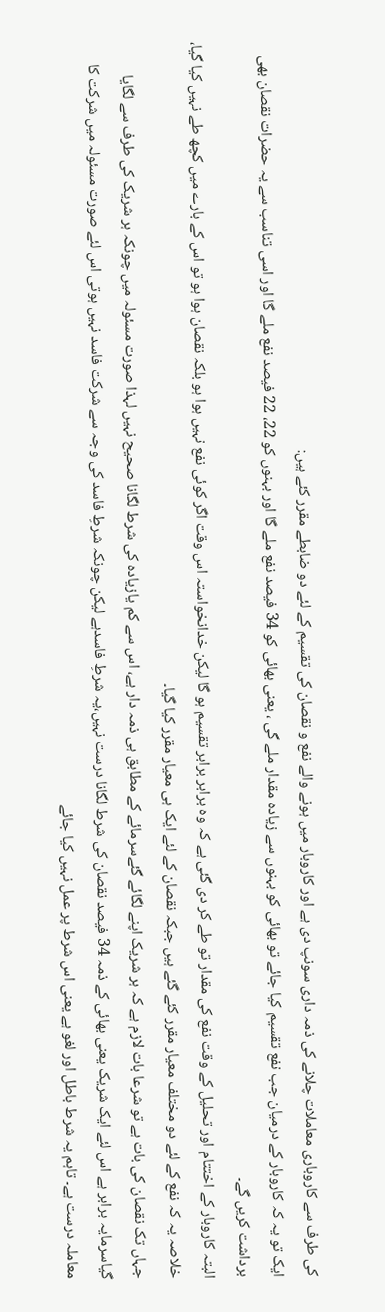کی طرف سے کاروباری معاملات چلانے کی ذمہ داری سونپ دی ہے اور کاروبار میں ہونے والے نفع و نقصان کی تقسیم کے لئے دو ضابطے مقرر کئے ہیں:
ایک تو یہ کہ کاروبار کے درمیان جب نفع تقسیم کیا جائے تو بھائی کو بہنوں سے زیادہ مقدار ملے گی ، یعنی بھائی کو 34 فیصد نفع ملے گا اور بہنوں کو 22، 22 فیصد نفع ملے گا اور اسی تناسب سے یہ حضرات نقصان بھی برداشت کریں گے۔
البتہ کاروبار کے اختتام اور تحلیل کے وقت نفع کی مقدار تو طے کر دی گئی ہے کہ وہ برابر برابر تقسیم ہو گا لیکن خدانخواستہ اس وقت اگر کوئی نفع نہیں ہوا ہو بلکہ نقصان ہوا ہو تو اس کے بارے میں کچھ طے نہیں کیا گیا، خلاصہ یہ کہ نفع کے لئے دو مختلف معیار مقرر کئے گئے ہیں جبکہ نقصان کے لئے ایک ہی معیار مقرر کیا گیا۔
جہاں تک نقصان کی بات ہے تو شرعا بات لازم ہے کہ ہر شریک اپنے لگائے گئےسرمائے کے مطابق ہی ذمہ دار ہے، اس سے کم یازیادہ کی شرط لگانا صحیح نہیں لہذا صورت مسئولہ میں چونکہ ہر شریک کی طرف سے لگایا گیاسرمایہ برابر ہے اس لئے ایک شریک یعنی بھائی کے ذمہ 34 فیصد نقصان کی شرط لگانا درست نہیں،یہ شرطِ فاسدہے لیکن چونکہ شرطِ فاسد کی وجہ سے شرکت فاسد نہیں ہوتی اس لئے صورت مسئولہ میں شرکت کا معاملہ درست ہے۔ تاہم یہ شرط باطل اور لغو ہے یعنی اس شرط پر عمل نہیں کیا جائے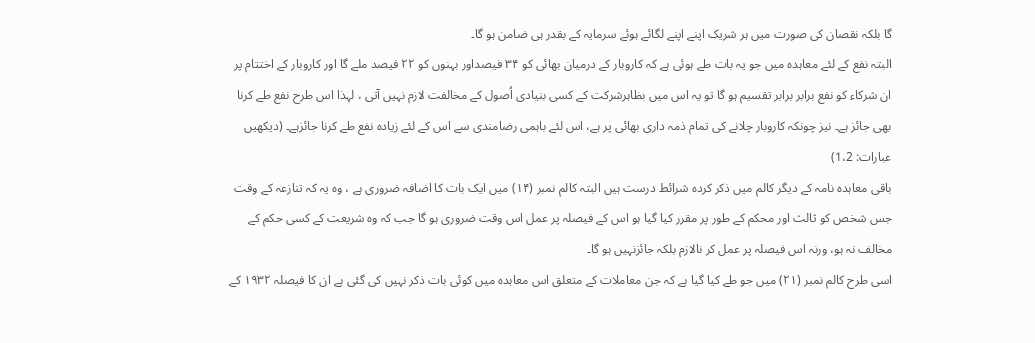گا بلکہ نقصان کی صورت میں ہر شریک اپنے اپنے لگائے ہوئے سرمایہ کے بقدر ہی ضامن ہو گا۔
البتہ نفع کے لئے معاہدہ میں جو یہ بات طے ہوئی ہے کہ کاروبار کے درمیان بھائی کو ۳۴ فیصداور بہنوں کو ۲۲ فیصد ملے گا اور کاروبار کے اختتام پر ان شرکاء کو نفع برابر برابر تقسیم ہو گا تو یہ اس میں بظاہرشرکت کے کسی بنیادی اُصول کے مخالفت لازم نہیں آتی ، لہذا اس طرح نفع طے کرنا بھی جائز ہے۔ نیز چونکہ کاروبار چلانے کی تمام ذمہ داری بھائی پر ہے، اس لئے باہمی رضامندی سے اس کے لئے زیادہ نفع طے کرنا جائزہے۔ (دیکھیں عبارات: 1،2)
باقی معاہدہ نامہ کے دیگر کالم میں ذکر کردہ شرائط درست ہیں البتہ کالم نمبر (۱۴) میں ایک بات کا اضافہ ضروری ہے ، وہ یہ کہ تنازعہ کے وقت جس شخص کو ثالث اور محکم کے طور پر مقرر کیا گیا ہو اس کے فیصلہ پر عمل اس وقت ضروری ہو گا جب کہ وہ شریعت کے کسی حکم کے مخالف نہ ہو، ورنہ اس فیصلہ پر عمل کر نالازم بلکہ جائزنہیں ہو گا۔
اسی طرح کالم نمبر (۲۱) میں جو طے کیا گیا ہے کہ جن معاملات کے متعلق اس معاہدہ میں کوئی بات ذکر نہیں کی گئی ہے ان کا فیصلہ ۱۹۳۲ کے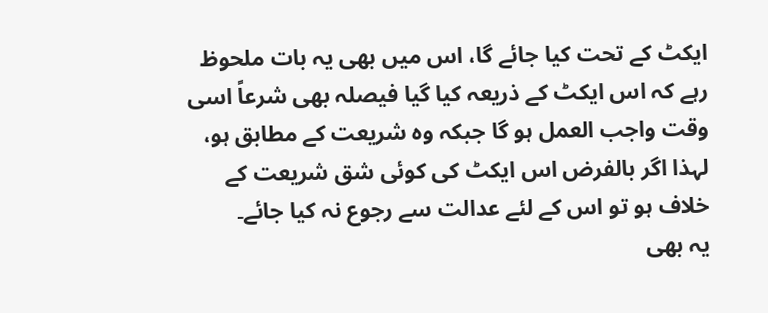ایکٹ کے تحت کیا جائے گا، اس میں بھی یہ بات ملحوظ رہے کہ اس ایکٹ کے ذریعہ کیا گیا فیصلہ بھی شرعاً اسی وقت واجب العمل ہو گا جبکہ وہ شریعت کے مطابق ہو، لہذا اگر بالفرض اس ایکٹ کی کوئی شق شریعت کے خلاف ہو تو اس کے لئے عدالت سے رجوع نہ کیا جائے۔
یہ بھی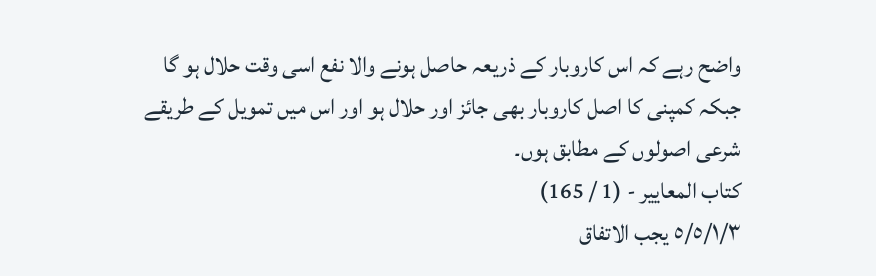واضح رہے کہ اس کاروبار کے ذریعہ حاصل ہونے والا نفع اسی وقت حلال ہو گا جبکہ کمپنی کا اصل کاروبار بھی جائز اور حلال ہو اور اس میں تمویل کے طریقے شرعی اصولوں کے مطابق ہوں۔
كتاب المعايير - (1 / 165)
٥/٥/١/٣ يجب الاتفاق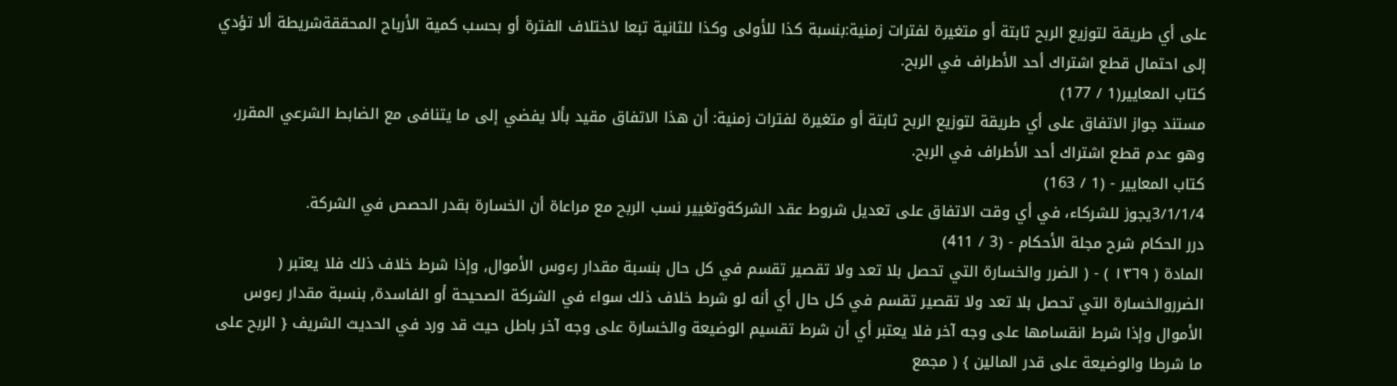على أي طريقة لتوزيع الربح ثابتة أو متغيرة لفترات زمنية:بنسبة كذا للأولى وكذا للثانية تبعا لاختلاف الفترة أو بحسب كمية الأرباح المحققةشريطة ألا تؤدي إلى احتمال قطع اشتراك أحد الأطراف في الربح.
كتاب المعايير(1 / 177)
مستند جواز الاتفاق على أي طريقة لتوزيع الربح ثابتة أو متغيرة لفترات زمنية: أن هذا الاتفاق مقيد بألا يفضي إلى ما يتنافى مع الضابط الشرعي المقرر، وهو عدم قطع اشتراك أحد الأطراف في الربح.
كتاب المعايير - (1 / 163)
3/1/1/4يجوز للشركاء، في أي وقت الاتفاق على تعديل شروط عقد الشركةوتغيير نسب الربح مع مراعاة أن الخسارة بقدر الحصص في الشركة.
درر الحكام شرح مجلة الأحكام - (3 / 411)
المادة ( ١٣٦٩ ) - ( الضرر والخسارة التي تحصل بلا تعد ولا تقصير تقسم في كل حال بنسبة مقدار رءوس الأموال, وإذا شرط خلاف ذلك فلا يعتبر ( الضرروالخسارة التي تحصل بلا تعد ولا تقصير تقسم في كل حال أي أنه لو شرط خلاف ذلك سواء في الشركة الصحيحة أو الفاسدة, بنسبة مقدار رءوس الأموال وإذا شرط انقسامها على وجه آخر فلا يعتبر أي أن شرط تقسيم الوضيعة والخسارة على وجه آخر باطل حيث قد ورد في الحديث الشريف { الربح على ما شرطا والوضيعة على قدر المالين } ( مجمع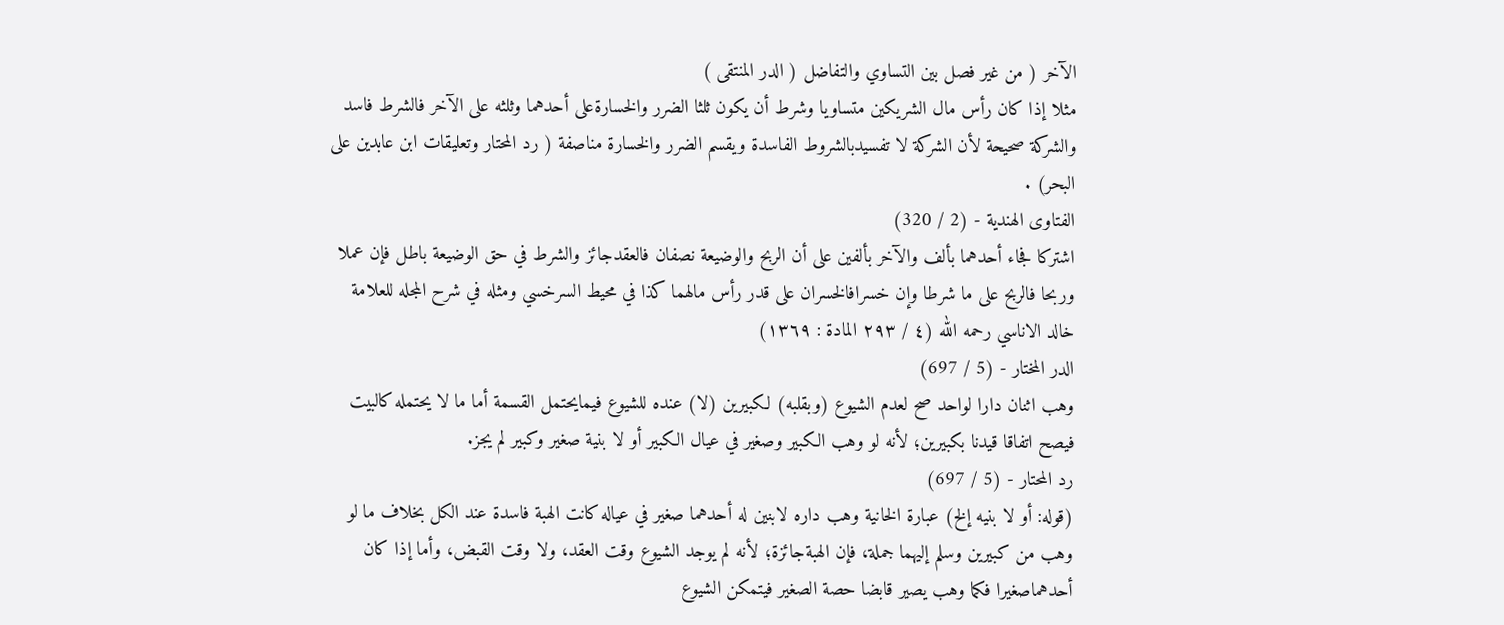الآخر ( من غير فصل بين التساوي والتفاضل ( الدر المنتقى )
مثلا إذا كان رأس مال الشريكين متساويا وشرط أن يكون ثلثا الضرر والخسارةعلى أحدهما وثلثه على الآخر فالشرط فاسد والشركة صحيحة لأن الشركة لا تفسيدبالشروط الفاسدة ويقسم الضرر والخسارة مناصفة ( رد المحتار وتعليقات ابن عابدين على البحر) .
الفتاوى الهندية - (2 / 320)
اشتركا فجاء أحدهما بألف والآخر بألفين على أن الربح والوضيعة نصفان فالعقدجائز والشرط في حق الوضيعة باطل فإن عملا وربحا فالربح على ما شرطا وإن خسرافالخسران على قدر رأس مالهما كذا في محيط السرخسي ومثله في شرح المجله للعلامة خالد الاناسي رحمه الله (٤ / ٢٩٣ المادة : ١٣٦٩)
الدر المختار - (5 / 697)
وهب اثنان دارا لواحد صح لعدم الشيوع (وبقلبه) لكبيرين (لا) عنده للشيوع فيمايحتمل القسمة أما ما لا يحتمله كالبيت فيصح اتفاقا قيدنا بكبيرين؛ لأنه لو وهب الكبير وصغير في عيال الكبير أو لا بنية صغير وكبير لم يجز.
رد المحتار - (5 / 697)
(قوله: أو لا بنيه إلخ) عبارة الخانية وهب داره لابنين له أحدهما صغير في عياله كانت الهبة فاسدة عند الكل بخلاف ما لو وهب من كبيرين وسلم إليهما جملة، فإن الهبةجائزة؛ لأنه لم يوجد الشيوع وقت العقد، ولا وقت القبض، وأما إذا كان أحدهماصغيرا فكما وهب يصير قابضا حصة الصغير فيتمكن الشيوع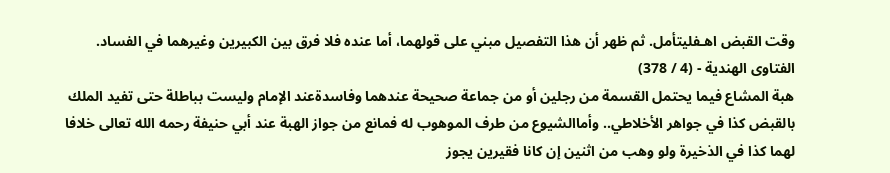وقت القبض اهـفليتأمل. ثم ظهر أن هذا التفصيل مبني على قولهما، أما عنده فلا فرق بين الكبيرين وغيرهما في الفساد.
الفتاوى الهندية - (4 / 378)
هبة المشاع فيما يحتمل القسمة من رجلين أو من جماعة صحيحة عندهما وفاسدةعند الإمام وليست بباطلة حتى تفيد الملك بالقبض كذا في جواهر الأخلاطي.. وأماالشيوع من طرف الموهوب له فمانع من جواز الهبة عند أبي حنيفة رحمه الله تعالى خلافا لهما كذا في الذخيرة ولو وهب من اثنين إن كانا فقيرين يجوز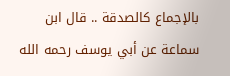بالإجماع كالصدقة .. قال ابن سماعة عن أبي يوسف رحمه الله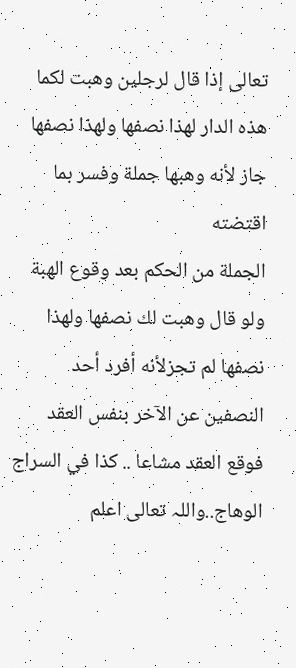تعالى إذا قال لرجلين وهبت لكما هذه الدار لهذا نصفها ولهذا نصفها جاز لأنه وهبها جملة وفسر بما اقتضته
الجملة من الحكم بعد وقوع الهبة ولو قال وهبت لك نصفها ولهذا نصفها لم تجزلأنه أفرد أحد النصفين عن الآخر بنفس العقد فوقع العقد مشاعا .. كذا في السراج الوهاج..واللہ تعالی اعلم